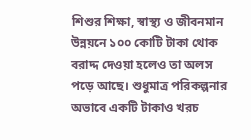শিশুর শিক্ষা, স্বাস্থ্য ও জীবনমান উন্নয়নে ১০০ কোটি টাকা থোক বরাদ্দ দেওয়া হলেও তা অলস পড়ে আছে। শুধুমাত্র পরিকল্পনার অভাবে একটি টাকাও খরচ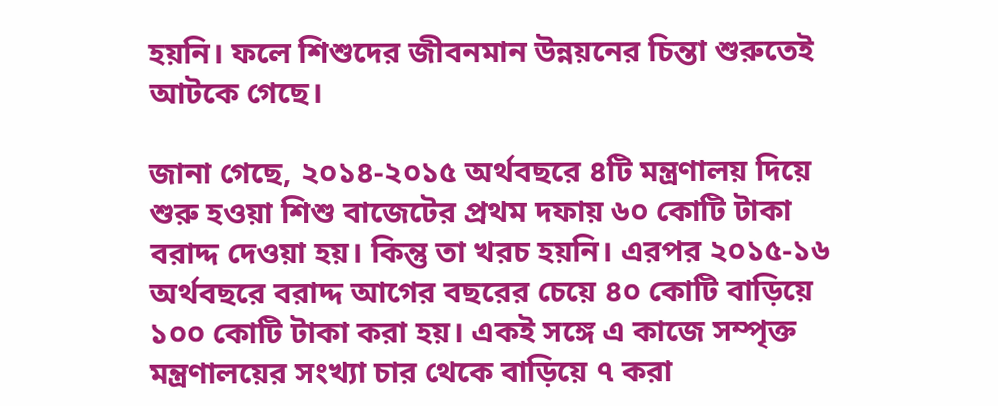হয়নি। ফলে শিশুদের জীবনমান উন্নয়নের চিন্তা শুরুতেই আটকে গেছে।

জানা গেছে, ২০১৪-২০১৫ অর্থবছরে ৪টি মন্ত্রণালয় দিয়ে শুরু হওয়া শিশু বাজেটের প্রথম দফায় ৬০ কোটি টাকা বরাদ্দ দেওয়া হয়। কিন্তু তা খরচ হয়নি। এরপর ২০১৫-১৬ অর্থবছরে বরাদ্দ আগের বছরের চেয়ে ৪০ কোটি বাড়িয়ে ১০০ কোটি টাকা করা হয়। একই সঙ্গে এ কাজে সম্পৃক্ত মন্ত্রণালয়ের সংখ্যা চার থেকে বাড়িয়ে ৭ করা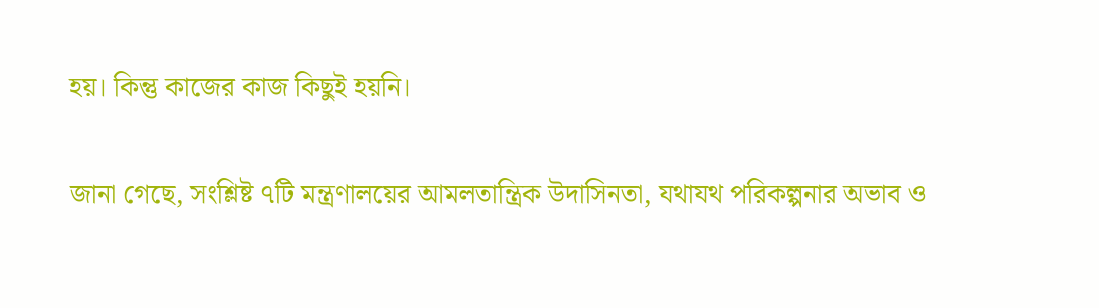হয়। কিন্তু কাজের কাজ কিছুই হয়নি।

জানা গেছে, সংশ্লিষ্ট ৭টি মন্ত্রণালয়ের আমলতান্ত্রিক উদাসিনতা, যথাযথ পরিকল্পনার অভাব ও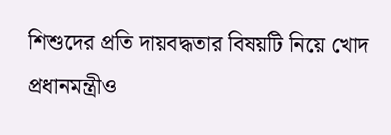শিশুদের প্রতি দায়বদ্ধতার বিষয়টি নিয়ে খোদ প্রধানমন্ত্রীও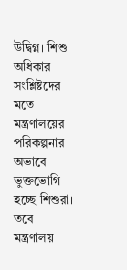উদ্বিগ্ন। শিশু অধিকার সংশ্লিষ্টদের মতে মন্ত্রণালয়ের পরিকল্পনার অভাবে ভুক্তভোগি হচ্ছে শিশুরা। তবে মন্ত্রণালয়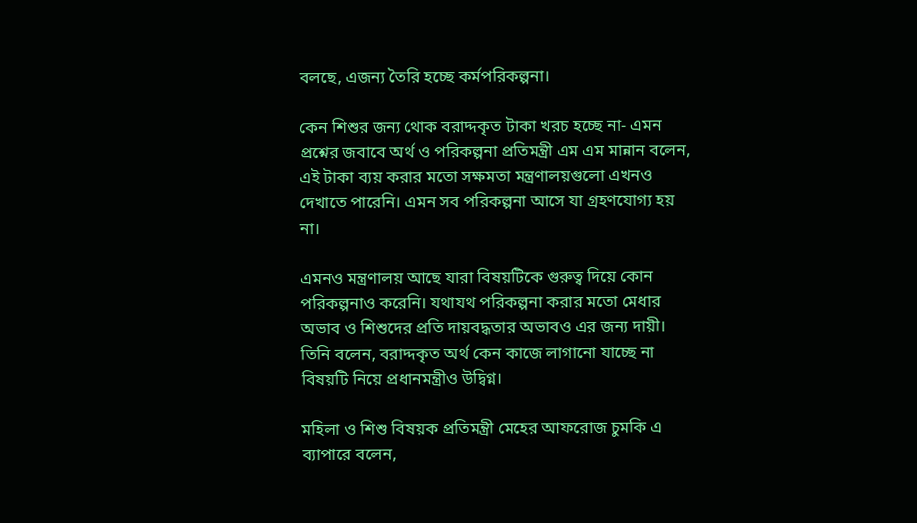বলছে, এজন্য তৈরি হচ্ছে কর্মপরিকল্পনা।

কেন শিশুর জন্য থোক বরাদ্দকৃত টাকা খরচ হচ্ছে না- এমন প্রশ্নের জবাবে অর্থ ও পরিকল্পনা প্রতিমন্ত্রী এম এম মান্নান বলেন, এই টাকা ব্যয় করার মতো সক্ষমতা মন্ত্রণালয়গুলো এখনও দেখাতে পারেনি। এমন সব পরিকল্পনা আসে যা গ্রহণযোগ্য হয় না।

এমনও মন্ত্রণালয় আছে যারা বিষয়টিকে গুরুত্ব দিয়ে কোন পরিকল্পনাও করেনি। যথাযথ পরিকল্পনা করার মতো মেধার অভাব ও শিশুদের প্রতি দায়বদ্ধতার অভাবও এর জন্য দায়ী। তিনি বলেন, বরাদ্দকৃত অর্থ কেন কাজে লাগানো যাচ্ছে না বিষয়টি নিয়ে প্রধানমন্ত্রীও উদ্বিগ্ন।

মহিলা ও শিশু বিষয়ক প্রতিমন্ত্রী মেহের আফরোজ চুমকি এ ব্যাপারে বলেন,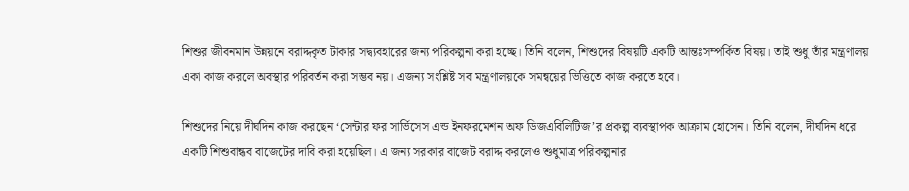শিশুর জীবনমান উন্নয়নে বরাদ্দকৃত টাকার সদ্ব্যবহারের জন্য পরিকল্পনা করা হচ্ছে। তিনি বলেন, শিশুদের বিষয়টি একটি আন্তঃসম্পর্কিত বিষয়। তাই শুধু তাঁর মন্ত্রণালয় একা কাজ করলে অবস্থার পরিবর্তন করা সম্ভব নয়। এজন্য সংশ্লিষ্ট সব মন্ত্রণালয়কে সমন্বয়ের ভিত্তিতে কাজ করতে হবে।

শিশুদের নিয়ে দীর্ঘদিন কাজ করছেন ‘সেন্টার ফর সার্ভিসেস এন্ড ইনফরমেশন অফ ডিজএবিলিটিজ’র প্রকল্প ব্যবস্থাপক আক্রাম হোসেন। তিনি বলেন, দীর্ঘদিন ধরে একটি শিশুবান্ধব বাজেটের দাবি করা হয়েছিল। এ জন্য সরকার বাজেট বরাদ্দ করলেও শুধুমাত্র পরিকল্পনার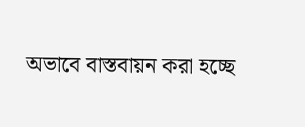অভাবে বাস্তবায়ন করা হচ্ছে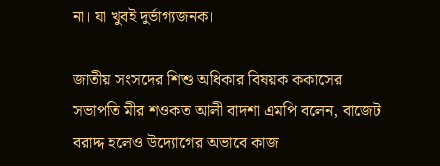না। যা খুবই দুর্ভাগ্যজনক।

জাতীয় সংসদের শিশু অধিকার বিষয়ক ককাসের সভাপতি মীর শওকত আলী বাদশা এমপি বলেন, বাজেট বরাদ্দ হলেও উদ্যোগের অভাবে কাজ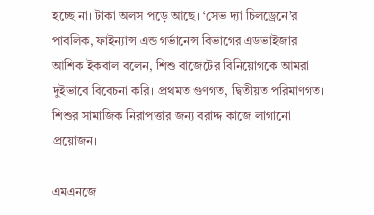হচ্ছে না। টাকা অলস পড়ে আছে। ‘সেভ দ্যা চিলড্রেনে’র পাবলিক, ফাইন্যান্স এন্ড গর্ভানেন্স বিভাগের এডভাইজার আশিক ইকবাল বলেন, শিশু বাজেটের বিনিয়োগকে আমরা দুইভাবে বিবেচনা করি। প্রথমত গুণগত, দ্বিতীয়ত পরিমাণগত। শিশুর সামাজিক নিরাপত্তার জন্য বরাদ্দ কাজে লাগানো প্রয়োজন।

এমএনজে